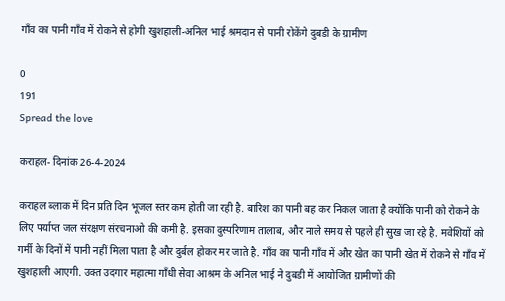गाँव का पानी गाँव में रोकने से होगी खुशहाली-अनिल भाई श्रमदान से पानी रोकेंगे दुबडी के ग्रामीण

0
191
Spread the love

कराहल- दिनांक 26-4-2024

कराहल ब्लाक में दिन प्रति दिन भूजल स्तर कम होती जा रही है. बारिश का पानी बह कर निकल जाता है क्योंकि पानी को रोकने के लिए पर्याप्त जल संरक्षण संरचनाओ की कमी है. इसका दुस्परिणाम तालाब, और नाले समय से पहले ही सुख जा रहे है. मवेशियों को गर्मी के दिनों में पानी नहीं मिला पाता है और दुर्बल होकर मर जाते है. गाँव का पानी गाँव में और खेत का पानी खेत में रोकने से गाँव में खुशहाली आएगी. उक्त उदगार महात्मा गाँधी सेवा आश्रम के अनिल भाई ने दुबडी में आयोजित ग्रामीणों की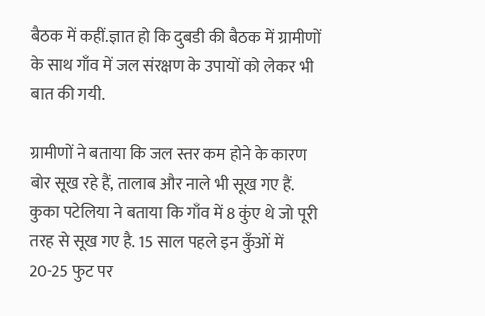बैठक में कहीं.ज्ञात हो कि दुबडी की बैठक में ग्रामीणों के साथ गाँव में जल संरक्षण के उपायों को लेकर भी बात की गयी.

ग्रामीणों ने बताया कि जल स्तर कम होने के कारण बोर सूख रहे हैं, तालाब और नाले भी सूख गए हैं. कुका पटेलिया ने बताया कि गाँव में 8 कुंए थे जो पूरी तरह से सूख गए है. 15 साल पहले इन कुँओं में 20-25 फुट पर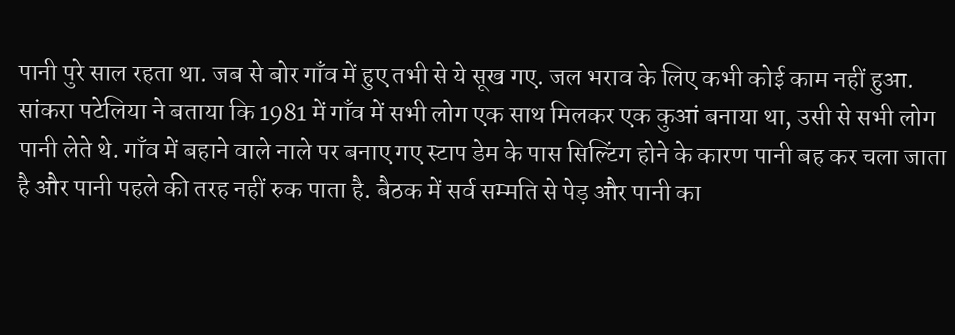पानी पुरे साल रहता था. जब से बोर गाँव में हुए तभी से ये सूख गए. जल भराव के लिए कभी कोई काम नहीं हुआ. सांकरा पटेलिया ने बताया कि 1981 में गाँव में सभी लोग एक साथ मिलकर एक कुआं बनाया था, उसी से सभी लोग पानी लेते थे. गाँव में बहाने वाले नाले पर बनाए गए स्टाप डेम के पास सिल्टिंग होने के कारण पानी बह कर चला जाता है और पानी पहले की तरह नहीं रुक पाता है. बैठक में सर्व सम्मति से पेड़ और पानी का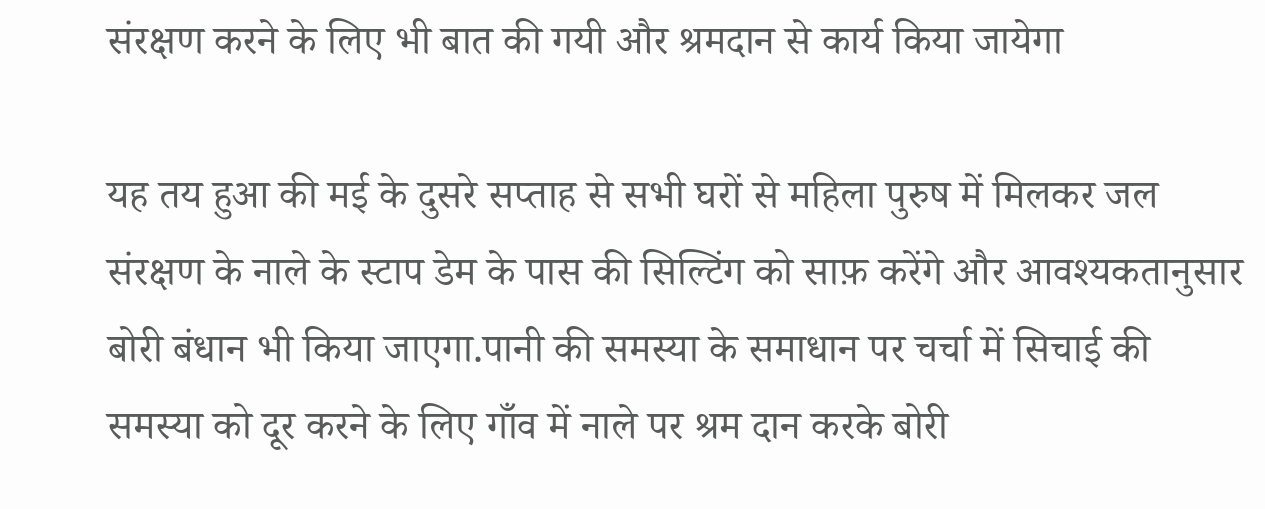संरक्षण करने के लिए भी बात की गयी और श्रमदान से कार्य किया जायेगा

यह तय हुआ की मई के दुसरे सप्ताह से सभी घरों से महिला पुरुष में मिलकर जल संरक्षण के नाले के स्टाप डेम के पास की सिल्टिंग को साफ़ करेंगे और आवश्यकतानुसार बोरी बंधान भी किया जाएगा.पानी की समस्या के समाधान पर चर्चा में सिचाई की समस्या को दूर करने के लिए गाँव में नाले पर श्रम दान करके बोरी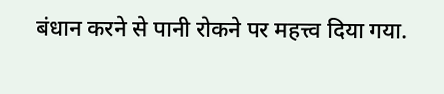बंधान करने से पानी रोकने पर महत्त्व दिया गया.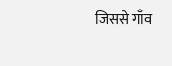जिससे गाँव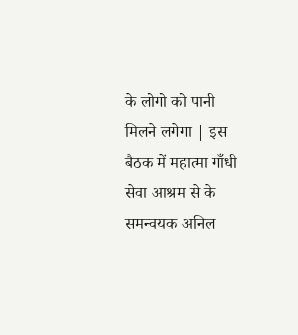के लोगो को पानी मिलने लगेगा | इस बैठक में महात्मा गाँधी सेवा आश्रम से के समन्वयक अनिल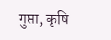गुप्ता, कृषि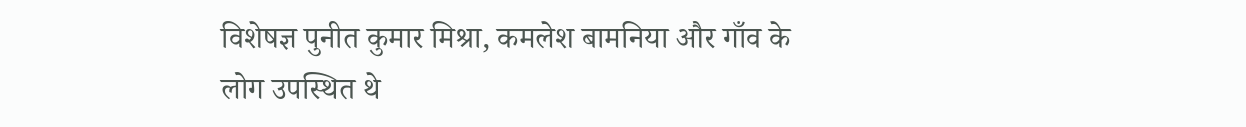विशेषज्ञ पुनीत कुमार मिश्रा, कमलेश बामनिया और गाँव के लोग उपस्थित थे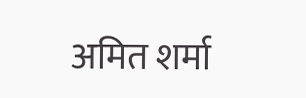अमित शर्मा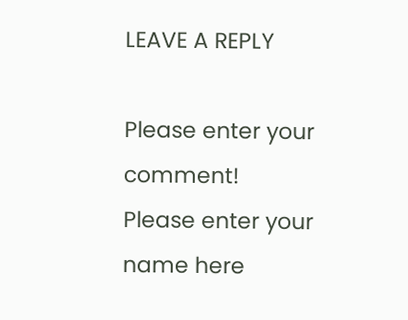LEAVE A REPLY

Please enter your comment!
Please enter your name here